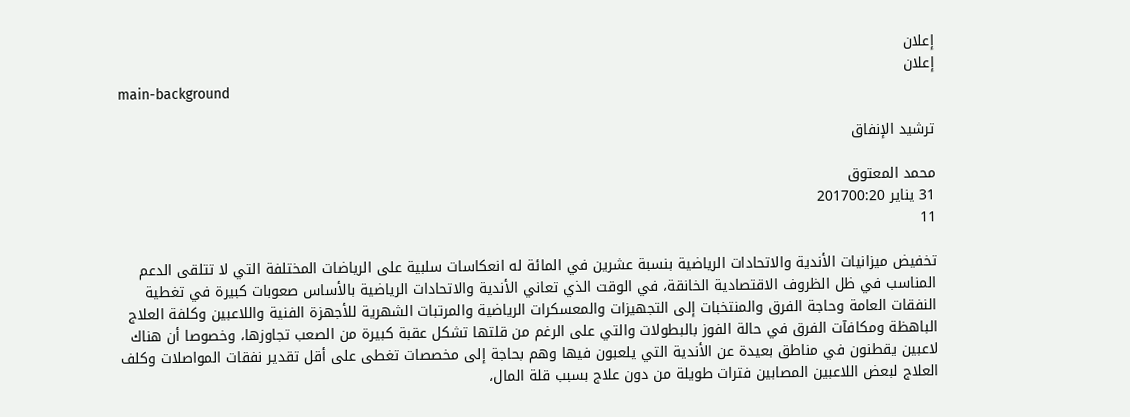إعلان
إعلان
main-background

ترشيد الإنفاق

محمد المعتوق
31 يناير 201700:20
11

تخفيض ميزانيات الأندية والاتحادات الرياضية بنسبة عشرين في المائة له انعكاسات سلبية على الرياضات المختلفة التي لا تتلقى الدعم المناسب في ظل الظروف الاقتصادية الخانقة، في الوقت الذي تعاني الأندية والاتحادات الرياضية بالأساس صعوبات كبيرة في تغطية النفقات العامة وحاجة الفرق والمنتخبات إلى التجهيزات والمعسكرات الرياضية والمرتبات الشهرية للأجهزة الفنية واللاعبين وكلفة العلاج الباهظة ومكافآت الفرق في حالة الفوز بالبطولات والتي على الرغم من قلتها تشكل عقبة كبيرة من الصعب تجاوزها، وخصوصا أن هناك لاعبين يقطنون في مناطق بعيدة عن الأندية التي يلعبون فيها وهم بحاجة إلى مخصصات تغطى على أقل تقدير نفقات المواصلات وكلف العلاج لبعض اللاعبين المصابين فترات طويلة من دون علاج بسبب قلة المال،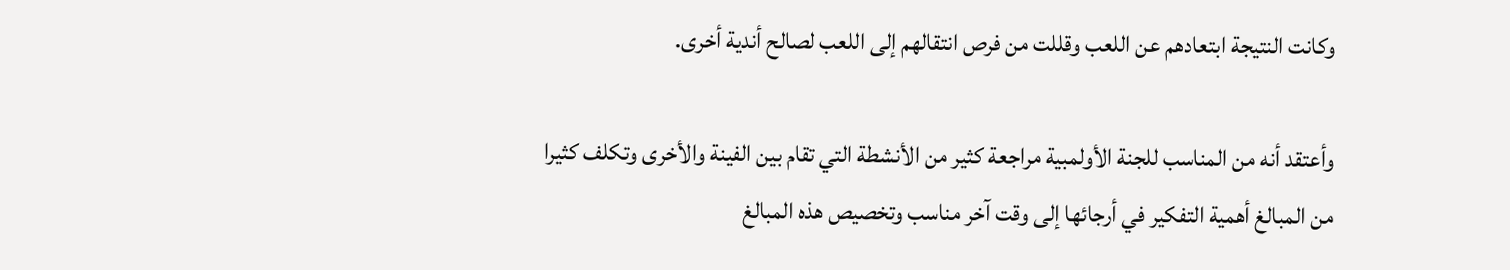وكانت النتيجة ابتعادهم عن اللعب وقللت من فرص انتقالهم إلى اللعب لصالح أندية أخرى.

وأعتقد أنه من المناسب للجنة الأولمبية مراجعة كثير من الأنشطة التي تقام بين الفينة والأخرى وتكلف كثيرا من المبالغ أهمية التفكير في أرجائها إلى وقت آخر مناسب وتخصيص هذه المبالغ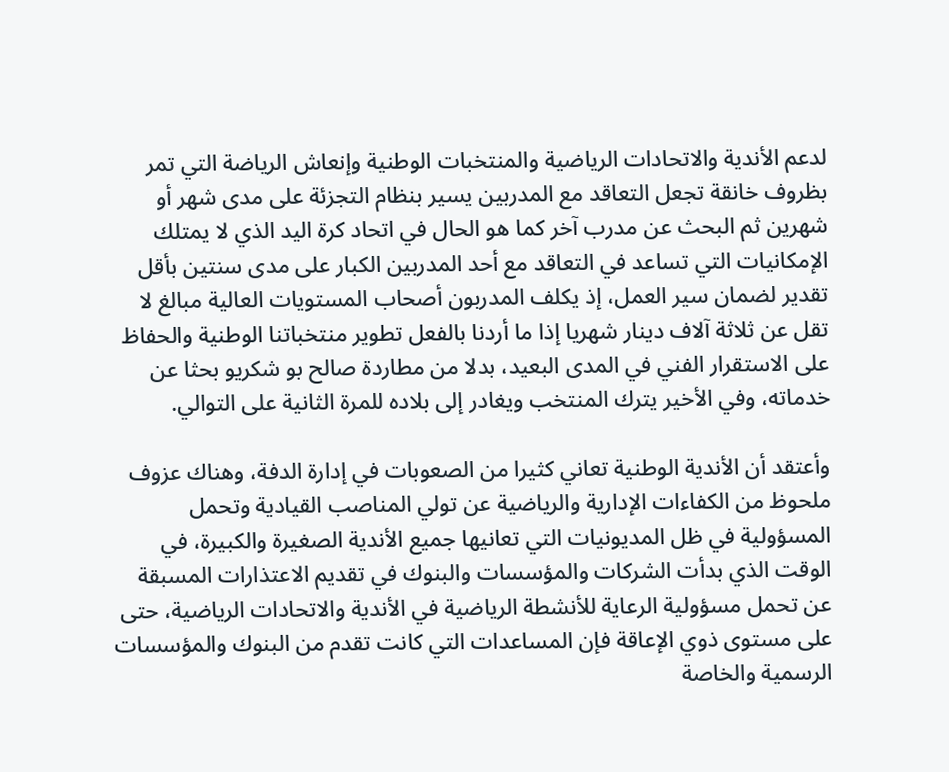لدعم الأندية والاتحادات الرياضية والمنتخبات الوطنية وإنعاش الرياضة التي تمر بظروف خانقة تجعل التعاقد مع المدربين يسير بنظام التجزئة على مدى شهر أو شهرين ثم البحث عن مدرب آخر كما هو الحال في اتحاد كرة اليد الذي لا يمتلك الإمكانيات التي تساعد في التعاقد مع أحد المدربين الكبار على مدى سنتين بأقل تقدير لضمان سير العمل، إذ يكلف المدربون أصحاب المستويات العالية مبالغ لا تقل عن ثلاثة آلاف دينار شهريا إذا ما أردنا بالفعل تطوير منتخباتنا الوطنية والحفاظ على الاستقرار الفني في المدى البعيد، بدلا من مطاردة صالح بو شكريو بحثا عن خدماته، وفي الأخير يترك المنتخب ويغادر إلى بلاده للمرة الثانية على التوالي.

وأعتقد أن الأندية الوطنية تعاني كثيرا من الصعوبات في إدارة الدفة، وهناك عزوف ملحوظ من الكفاءات الإدارية والرياضية عن تولي المناصب القيادية وتحمل المسؤولية في ظل المديونيات التي تعانيها جميع الأندية الصغيرة والكبيرة، في الوقت الذي بدأت الشركات والمؤسسات والبنوك في تقديم الاعتذارات المسبقة عن تحمل مسؤولية الرعاية للأنشطة الرياضية في الأندية والاتحادات الرياضية، حتى على مستوى ذوي الإعاقة فإن المساعدات التي كانت تقدم من البنوك والمؤسسات الرسمية والخاصة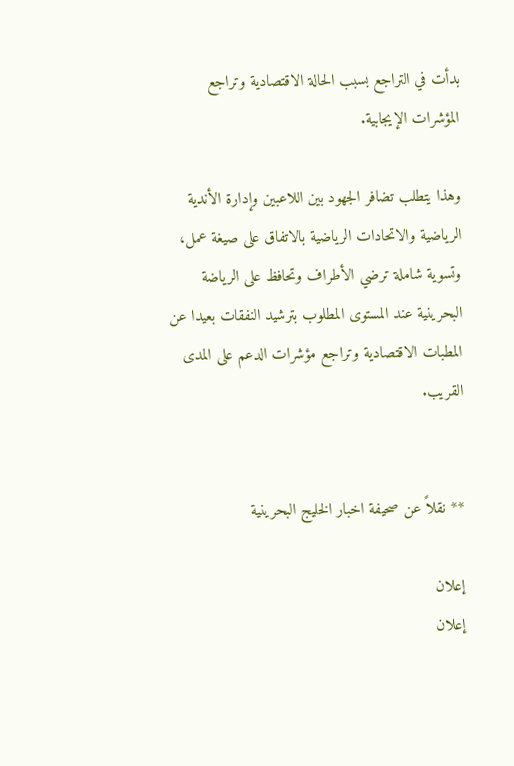بدأت في التراجع بسبب الحالة الاقتصادية وتراجع المؤشرات الإيجابية.

وهذا يتطلب تضافر الجهود بين اللاعبين وإدارة الأندية الرياضية والاتحادات الرياضية بالاتفاق على صيغة عمل، وتسوية شاملة ترضي الأطراف وتحافظ على الرياضة البحرينية عند المستوى المطلوب بترشيد النفقات بعيدا عن المطبات الاقتصادية وتراجع مؤشرات الدعم على المدى القريب.


** نقلاً عن صحيفة اخبار الخليج البحرينية

إعلان
إعلان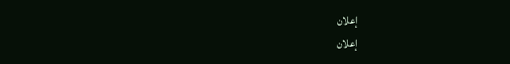إعلان
إعلان